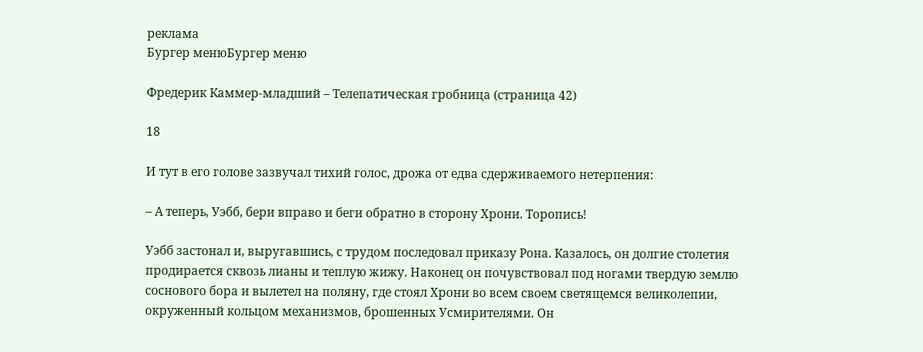реклама
Бургер менюБургер меню

Фредерик Каммер-младший – Телепатическая гробница (страница 42)

18

И тут в его голове зазвучал тихий голос, дрожа от едва сдерживаемого нетерпения:

– А теперь, Уэбб, бери вправо и беги обратно в сторону Хрони. Торопись!

Уэбб застонал и, выругавшись, с трудом последовал приказу Рона. Казалось, он долгие столетия продирается сквозь лианы и теплую жижу. Наконец он почувствовал под ногами твердую землю соснового бора и вылетел на поляну, где стоял Хрони во всем своем светящемся великолепии, окруженный кольцом механизмов, брошенных Усмирителями. Он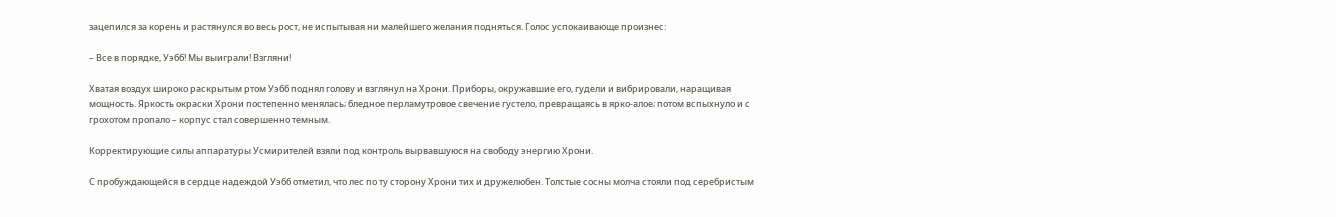зацепился за корень и растянулся во весь рост, не испытывая ни малейшего желания подняться. Голос успокаивающе произнес:

– Все в порядке, Уэбб! Мы выиграли! Взгляни!

Хватая воздух широко раскрытым ртом Уэбб поднял голову и взглянул на Хрони. Приборы, окружавшие его, гудели и вибрировали, наращивая мощность. Яркость окраски Хрони постепенно менялась; бледное перламутровое свечение густело, превращаясь в ярко-алое; потом вспыхнуло и с грохотом пропало – корпус стал совершенно темным.

Корректирующие силы аппаратуры Усмирителей взяли под контроль вырвавшуюся на свободу энергию Хрони.

С пробуждающейся в сердце надеждой Уэбб отметил, что лес по ту сторону Хрони тих и дружелюбен. Толстые сосны молча стояли под серебристым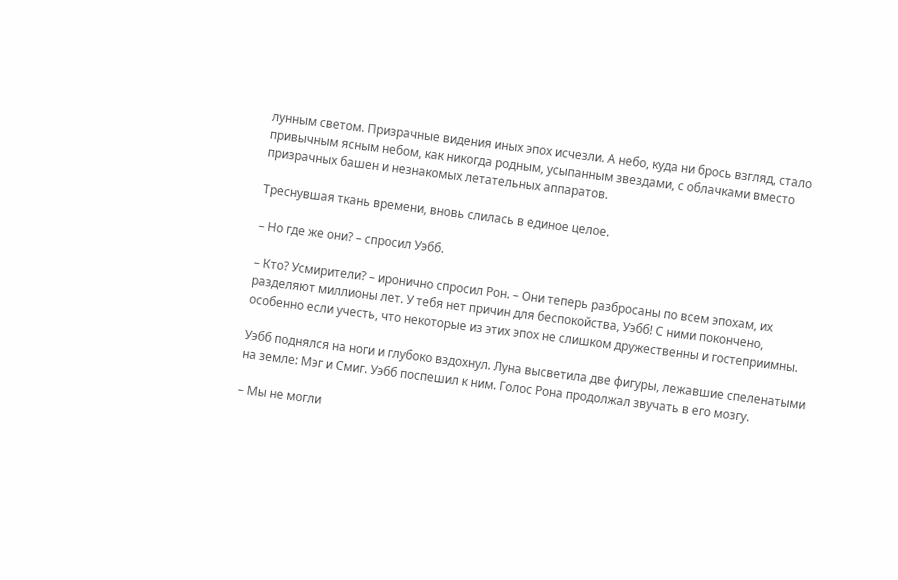лунным светом. Призрачные видения иных эпох исчезли. А небо, куда ни брось взгляд, стало привычным ясным небом, как никогда родным, усыпанным звездами, с облачками вместо призрачных башен и незнакомых летательных аппаратов.

Треснувшая ткань времени, вновь слилась в единое целое.

– Но где же они? – спросил Уэбб.

– Кто? Усмирители? – иронично спросил Рон. – Они теперь разбросаны по всем эпохам, их разделяют миллионы лет. У тебя нет причин для беспокойства, Уэбб! С ними покончено, особенно если учесть, что некоторые из этих эпох не слишком дружественны и гостеприимны.

Уэбб поднялся на ноги и глубоко вздохнул. Луна высветила две фигуры, лежавшие спеленатыми на земле: Мэг и Смиг. Уэбб поспешил к ним. Голос Рона продолжал звучать в его мозгу.

– Мы не могли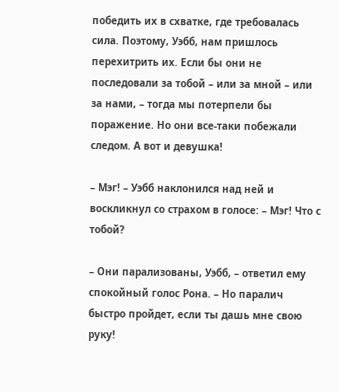победить их в схватке, где требовалась сила. Поэтому, Уэбб, нам пришлось перехитрить их. Если бы они не последовали за тобой – или за мной – или за нами, – тогда мы потерпели бы поражение. Но они все-таки побежали следом. А вот и девушка!

– Мэг! – Уэбб наклонился над ней и воскликнул со страхом в голосе: – Мэг! Что с тобой?

– Они парализованы, Уэбб, – ответил ему спокойный голос Рона. – Но паралич быстро пройдет, если ты дашь мне свою руку!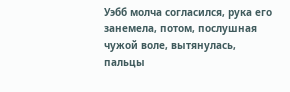Уэбб молча согласился, рука его занемела, потом, послушная чужой воле, вытянулась, пальцы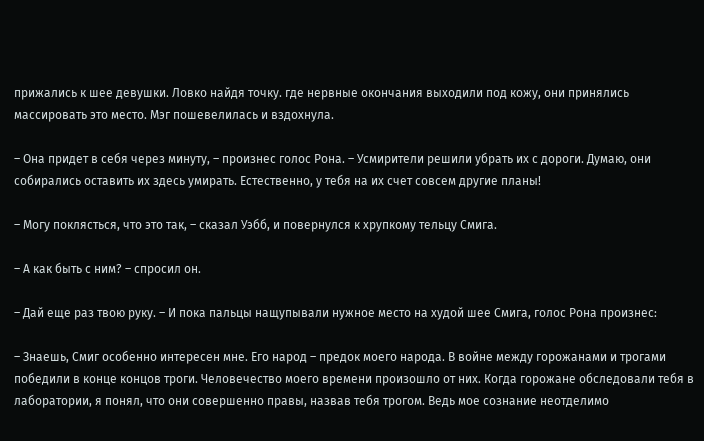прижались к шее девушки. Ловко найдя точку. где нервные окончания выходили под кожу, они принялись массировать это место. Мэг пошевелилась и вздохнула.

– Она придет в себя через минуту, – произнес голос Рона. – Усмирители решили убрать их с дороги. Думаю, они собирались оставить их здесь умирать. Естественно, у тебя на их счет совсем другие планы!

– Могу поклясться, что это так, – сказал Уэбб, и повернулся к хрупкому тельцу Смига.

– А как быть с ним? – спросил он.

– Дай еще раз твою руку. – И пока пальцы нащупывали нужное место на худой шее Смига, голос Рона произнес:

– Знаешь, Смиг особенно интересен мне. Его народ – предок моего народа. В войне между горожанами и трогами победили в конце концов троги. Человечество моего времени произошло от них. Когда горожане обследовали тебя в лаборатории, я понял, что они совершенно правы, назвав тебя трогом. Ведь мое сознание неотделимо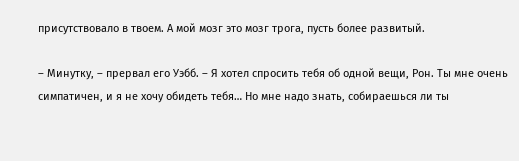присутствовало в твоем. А мой мозг это мозг трога, пусть более развитый.

– Минутку, – прервал его Уэбб. – Я хотел спросить тебя об одной вещи, Рон. Ты мне очень симпатичен, и я не хочу обидеть тебя… Но мне надо знать, собираешься ли ты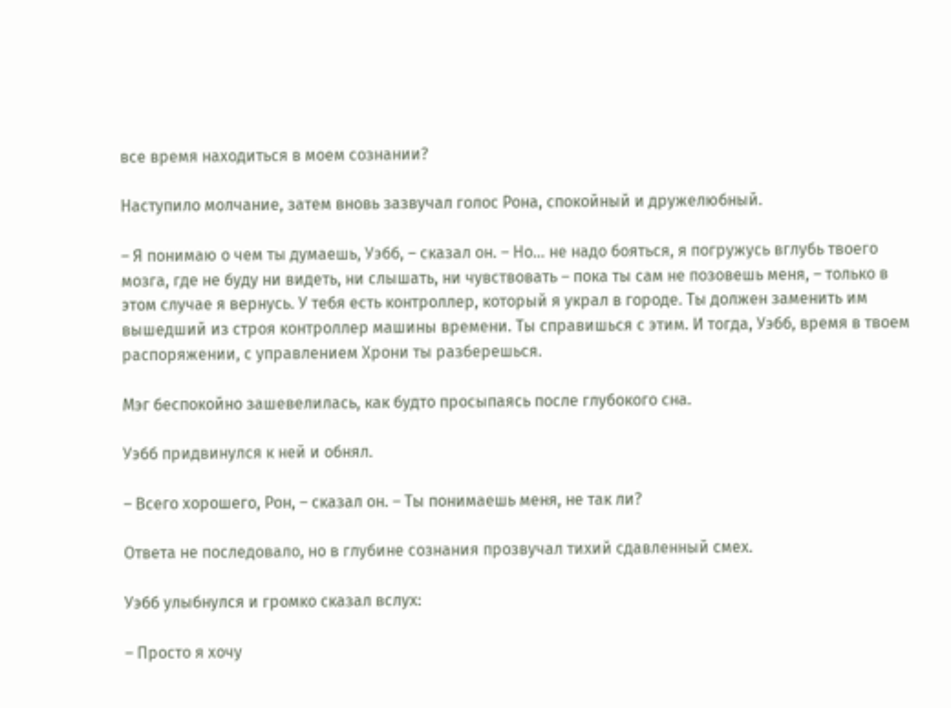все время находиться в моем сознании?

Наступило молчание, затем вновь зазвучал голос Рона, спокойный и дружелюбный.

– Я понимаю о чем ты думаешь, Уэбб, – сказал он. – Но… не надо бояться, я погружусь вглубь твоего мозга, где не буду ни видеть, ни слышать, ни чувствовать – пока ты сам не позовешь меня, – только в этом случае я вернусь. У тебя есть контроллер, который я украл в городе. Ты должен заменить им вышедший из строя контроллер машины времени. Ты справишься с этим. И тогда, Уэбб, время в твоем распоряжении, с управлением Хрони ты разберешься.

Мэг беспокойно зашевелилась, как будто просыпаясь после глубокого сна.

Уэбб придвинулся к ней и обнял.

– Всего хорошего, Рон, – сказал он. – Ты понимаешь меня, не так ли?

Ответа не последовало, но в глубине сознания прозвучал тихий сдавленный смех.

Уэбб улыбнулся и громко сказал вслух:

– Просто я хочу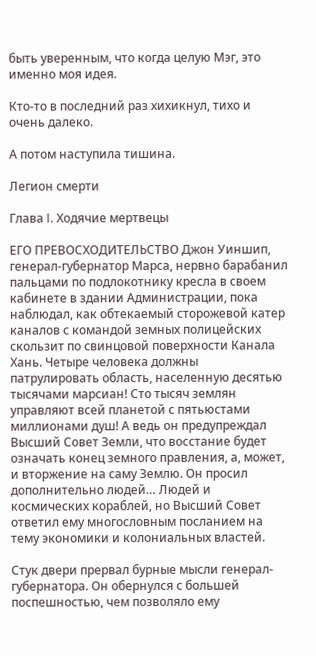быть уверенным, что когда целую Мэг, это именно моя идея.

Кто-то в последний раз хихикнул, тихо и очень далеко.

А потом наступила тишина.

Легион смерти

Глава I. Ходячие мертвецы

ЕГО ПРЕВОСХОДИТЕЛЬСТВО Джон Уиншип, генерал-губернатор Марса, нервно барабанил пальцами по подлокотнику кресла в своем кабинете в здании Администрации, пока наблюдал, как обтекаемый сторожевой катер каналов с командой земных полицейских скользит по свинцовой поверхности Канала Хань. Четыре человека должны патрулировать область, населенную десятью тысячами марсиан! Сто тысяч землян управляют всей планетой с пятьюстами миллионами душ! А ведь он предупреждал Высший Совет Земли, что восстание будет означать конец земного правления, а, может, и вторжение на саму Землю. Он просил дополнительно людей… Людей и космических кораблей, но Высший Совет ответил ему многословным посланием на тему экономики и колониальных властей.

Стук двери прервал бурные мысли генерал-губернатора. Он обернулся с большей поспешностью, чем позволяло ему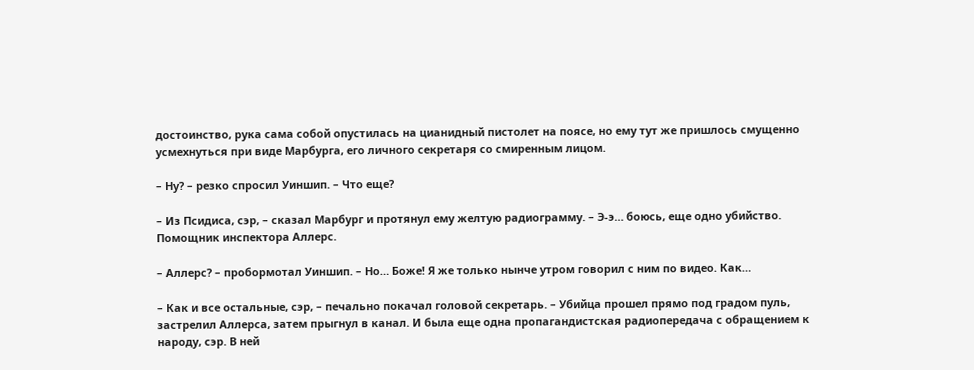достоинство, рука сама собой опустилась на цианидный пистолет на поясе, но ему тут же пришлось смущенно усмехнуться при виде Марбурга, его личного секретаря со смиренным лицом.

– Ну? – резко спросил Уиншип. – Что еще?

– Из Псидиса, сэр, – сказал Марбург и протянул ему желтую радиограмму. – Э-э… боюсь, еще одно убийство. Помощник инспектора Аллерс.

– Аллерс? – пробормотал Уиншип. – Но… Боже! Я же только нынче утром говорил с ним по видео. Как…

– Как и все остальные, сэр, – печально покачал головой секретарь. – Убийца прошел прямо под градом пуль, застрелил Аллерса, затем прыгнул в канал. И была еще одна пропагандистская радиопередача с обращением к народу, сэр. В ней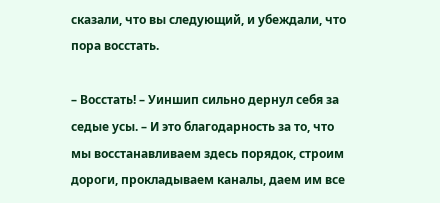сказали, что вы следующий, и убеждали, что пора восстать.

– Восстать! – Уиншип сильно дернул себя за седые усы. – И это благодарность за то, что мы восстанавливаем здесь порядок, строим дороги, прокладываем каналы, даем им все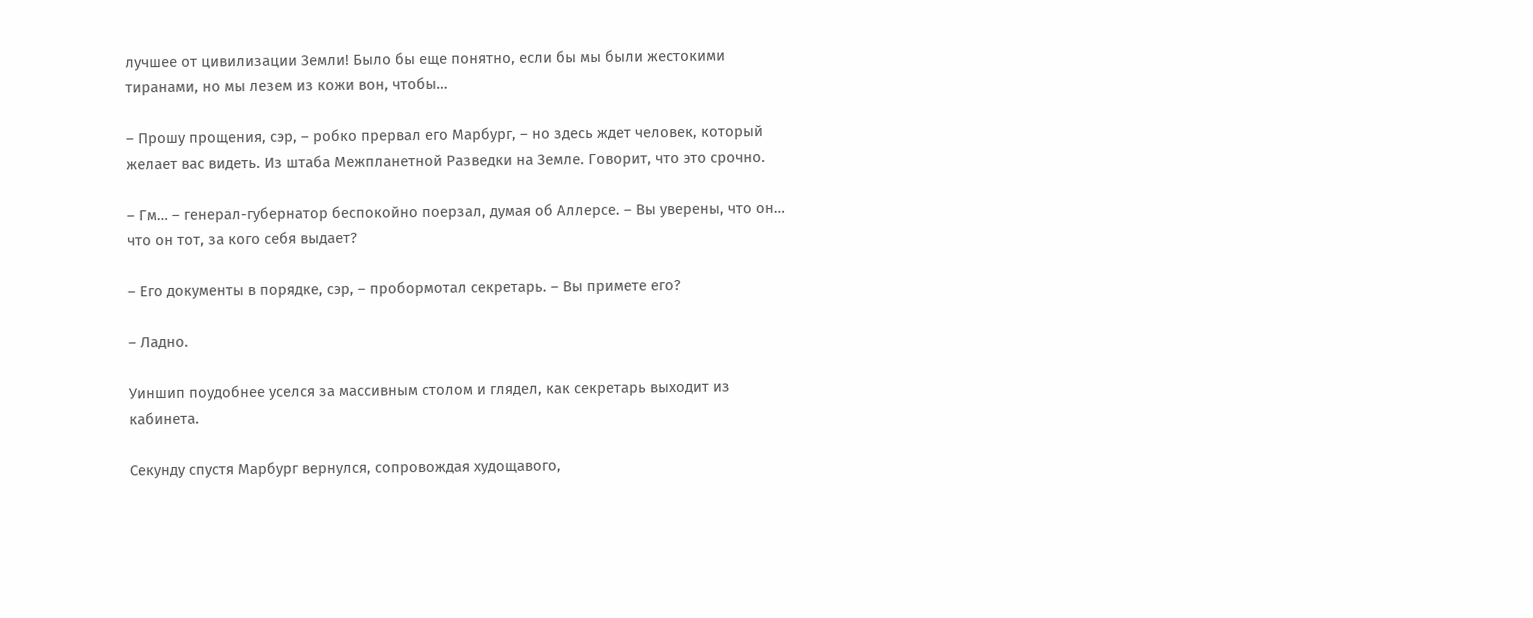лучшее от цивилизации Земли! Было бы еще понятно, если бы мы были жестокими тиранами, но мы лезем из кожи вон, чтобы…

– Прошу прощения, сэр, – робко прервал его Марбург, – но здесь ждет человек, который желает вас видеть. Из штаба Межпланетной Разведки на Земле. Говорит, что это срочно.

– Гм… – генерал-губернатор беспокойно поерзал, думая об Аллерсе. – Вы уверены, что он… что он тот, за кого себя выдает?

– Его документы в порядке, сэр, – пробормотал секретарь. – Вы примете его?

– Ладно.

Уиншип поудобнее уселся за массивным столом и глядел, как секретарь выходит из кабинета.

Секунду спустя Марбург вернулся, сопровождая худощавого,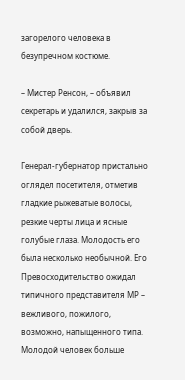загорелого человека в безупречном костюме.

– Мистер Ренсон, – объявил секретарь и удалился, закрыв за собой дверь.

Генерал-губернатор пристально оглядел посетителя, отметив гладкие рыжеватые волосы, резкие черты лица и ясные голубые глаза. Молодость его была несколько необычной. Его Превосходительство ожидал типичного представителя МР – вежливого, пожилого, возможно, напыщенного типа. Молодой человек больше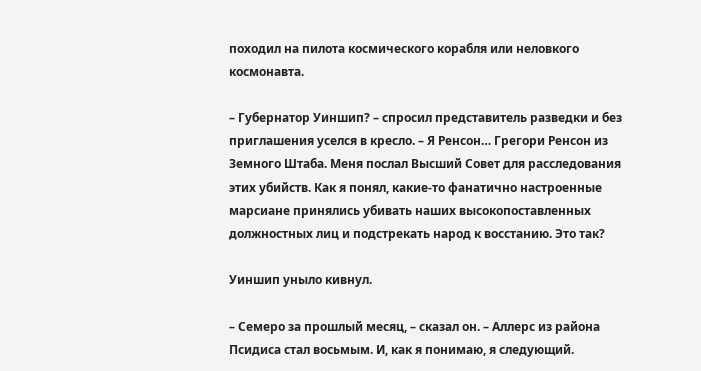походил на пилота космического корабля или неловкого космонавта.

– Губернатор Уиншип? – спросил представитель разведки и без приглашения уселся в кресло. – Я Ренсон… Грегори Ренсон из Земного Штаба. Меня послал Высший Совет для расследования этих убийств. Как я понял, какие-то фанатично настроенные марсиане принялись убивать наших высокопоставленных должностных лиц и подстрекать народ к восстанию. Это так?

Уиншип уныло кивнул.

– Семеро за прошлый месяц, – сказал он. – Аллерс из района Псидиса стал восьмым. И, как я понимаю, я следующий.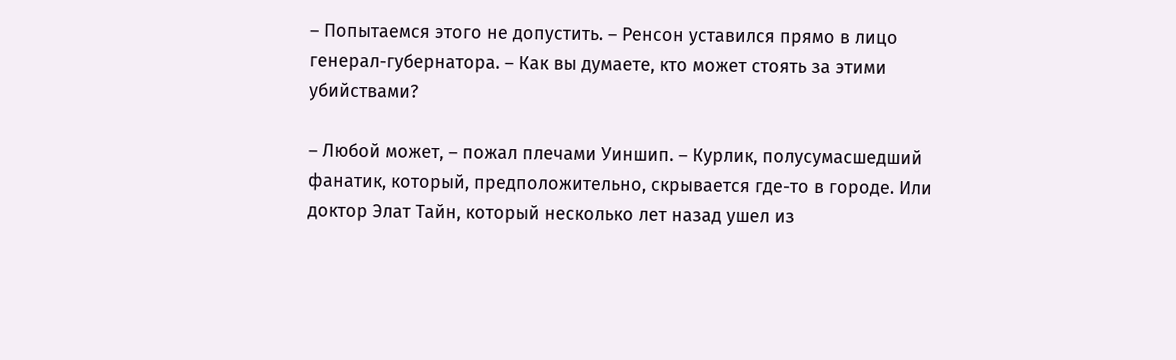– Попытаемся этого не допустить. – Ренсон уставился прямо в лицо генерал-губернатора. – Как вы думаете, кто может стоять за этими убийствами?

– Любой может, – пожал плечами Уиншип. – Курлик, полусумасшедший фанатик, который, предположительно, скрывается где-то в городе. Или доктор Элат Тайн, который несколько лет назад ушел из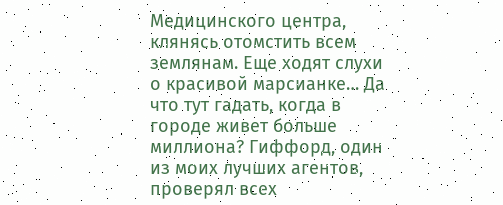Медицинского центра, клянясь отомстить всем землянам. Еще ходят слухи о красивой марсианке… Да что тут гадать, когда в городе живет больше миллиона? Гиффорд, один из моих лучших агентов, проверял всех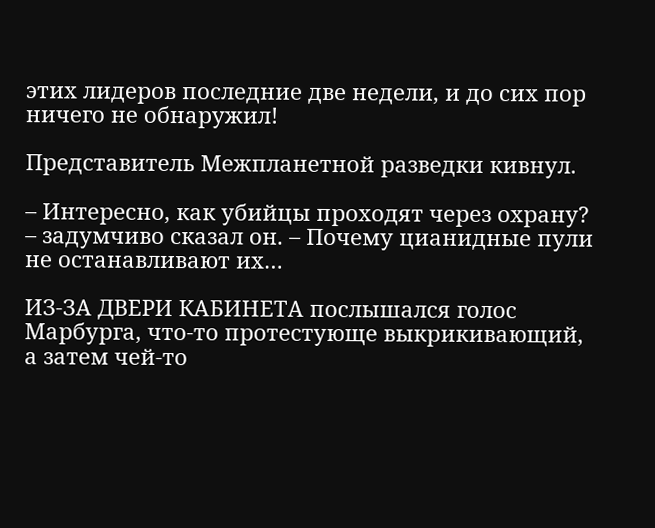этих лидеров последние две недели, и до сих пор ничего не обнаружил!

Представитель Межпланетной разведки кивнул.

– Интересно, как убийцы проходят через охрану? – задумчиво сказал он. – Почему цианидные пули не останавливают их…

ИЗ-ЗА ДВЕРИ КАБИНЕТА послышался голос Марбурга, что-то протестующе выкрикивающий, а затем чей-то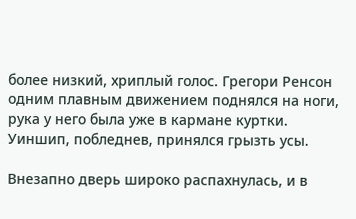более низкий, хриплый голос. Грегори Ренсон одним плавным движением поднялся на ноги, рука у него была уже в кармане куртки. Уиншип, побледнев, принялся грызть усы.

Внезапно дверь широко распахнулась, и в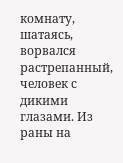комнату, шатаясь, ворвался растрепанный, человек с дикими глазами. Из раны на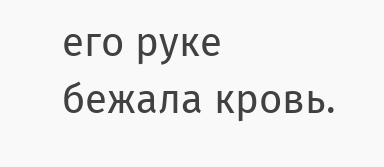его руке бежала кровь.